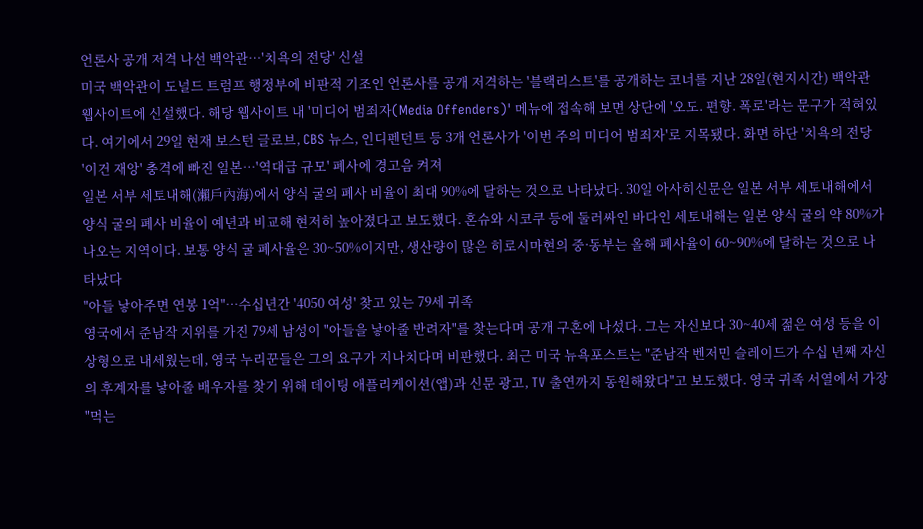언론사 공개 저격 나선 백악관…'치욕의 전당' 신설
미국 백악관이 도널드 트럼프 행정부에 비판적 기조인 언론사를 공개 저격하는 '블랙리스트'를 공개하는 코너를 지난 28일(현지시간) 백악관 웹사이트에 신설했다. 해당 웹사이트 내 '미디어 범죄자(Media Offenders)' 메뉴에 접속해 보면 상단에 '오도. 편향. 폭로'라는 문구가 적혀있다. 여기에서 29일 현재 보스턴 글로브, CBS 뉴스, 인디펜던트 등 3개 언론사가 '이번 주의 미디어 범죄자'로 지목됐다. 화면 하단 '치욕의 전당
'이건 재앙' 충격에 빠진 일본…'역대급 규모' 폐사에 경고음 켜져
일본 서부 세토내해(瀨戶內海)에서 양식 굴의 폐사 비율이 최대 90%에 달하는 것으로 나타났다. 30일 아사히신문은 일본 서부 세토내해에서 양식 굴의 폐사 비율이 예년과 비교해 현저히 높아졌다고 보도했다. 혼슈와 시코쿠 등에 둘러싸인 바다인 세토내해는 일본 양식 굴의 약 80%가 나오는 지역이다. 보통 양식 굴 폐사율은 30~50%이지만, 생산량이 많은 히로시마현의 중·동부는 올해 폐사율이 60~90%에 달하는 것으로 나타났다
"아들 낳아주면 연봉 1억"…수십년간 '4050 여성' 찾고 있는 79세 귀족
영국에서 준남작 지위를 가진 79세 남성이 "아들을 낳아줄 반려자"를 찾는다며 공개 구혼에 나섰다. 그는 자신보다 30~40세 젊은 여성 등을 이상형으로 내세웠는데, 영국 누리꾼들은 그의 요구가 지나치다며 비판했다. 최근 미국 뉴욕포스트는 "준남작 벤저민 슬레이드가 수십 년째 자신의 후계자를 낳아줄 배우자를 찾기 위해 데이팅 애플리케이션(앱)과 신문 광고, TV 출연까지 동원해왔다"고 보도했다. 영국 귀족 서열에서 가장
"먹는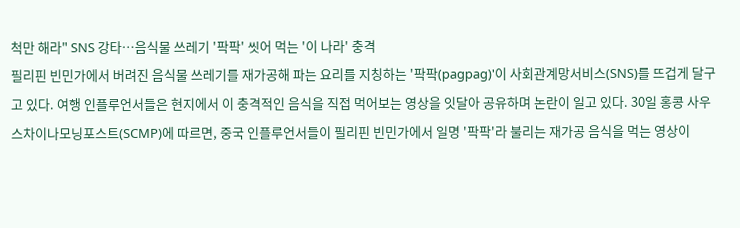척만 해라" SNS 강타…음식물 쓰레기 '팍팍' 씻어 먹는 '이 나라' 충격
필리핀 빈민가에서 버려진 음식물 쓰레기를 재가공해 파는 요리를 지칭하는 '팍팍(pagpag)'이 사회관계망서비스(SNS)를 뜨겁게 달구고 있다. 여행 인플루언서들은 현지에서 이 충격적인 음식을 직접 먹어보는 영상을 잇달아 공유하며 논란이 일고 있다. 30일 홍콩 사우스차이나모닝포스트(SCMP)에 따르면, 중국 인플루언서들이 필리핀 빈민가에서 일명 '팍팍'라 불리는 재가공 음식을 먹는 영상이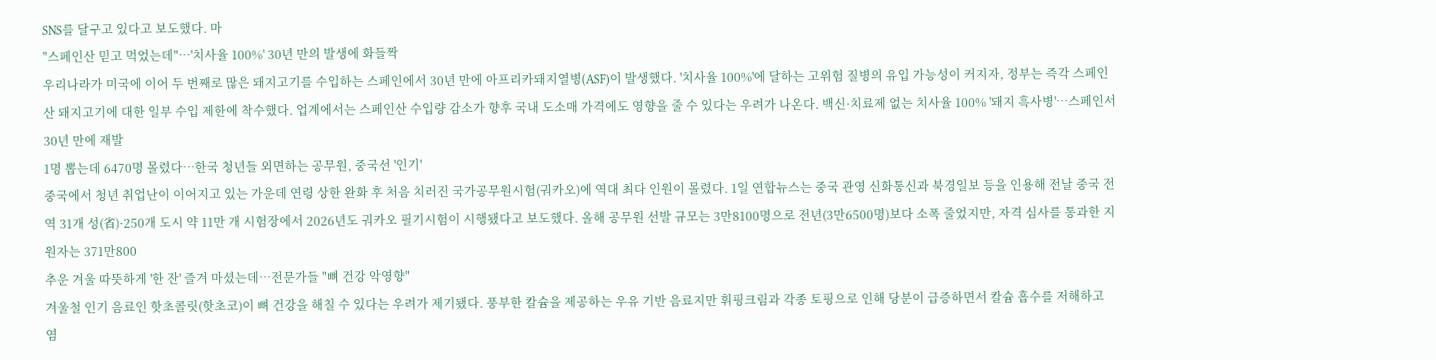SNS를 달구고 있다고 보도했다. 마
"스페인산 믿고 먹었는데"…'치사율 100%' 30년 만의 발생에 화들짝
우리나라가 미국에 이어 두 번째로 많은 돼지고기를 수입하는 스페인에서 30년 만에 아프리카돼지열병(ASF)이 발생했다. '치사율 100%'에 달하는 고위험 질병의 유입 가능성이 커지자, 정부는 즉각 스페인산 돼지고기에 대한 일부 수입 제한에 착수했다. 업계에서는 스페인산 수입량 감소가 향후 국내 도소매 가격에도 영향을 줄 수 있다는 우려가 나온다. 백신·치료제 없는 치사율 100% '돼지 흑사병'…스페인서 30년 만에 재발
1명 뽑는데 6470명 몰렸다…한국 청년들 외면하는 공무원, 중국선 '인기'
중국에서 청년 취업난이 이어지고 있는 가운데 연령 상한 완화 후 처음 치러진 국가공무원시험(궈카오)에 역대 최다 인원이 몰렸다. 1일 연합뉴스는 중국 관영 신화통신과 북경일보 등을 인용해 전날 중국 전역 31개 성(省)·250개 도시 약 11만 개 시험장에서 2026년도 궈카오 필기시험이 시행됐다고 보도했다. 올해 공무원 선발 규모는 3만8100명으로 전년(3만6500명)보다 소폭 줄었지만, 자격 심사를 통과한 지원자는 371만800
추운 겨울 따뜻하게 '한 잔' 즐겨 마셨는데…전문가들 "뼈 건강 악영향"
겨울철 인기 음료인 핫초콜릿(핫초코)이 뼈 건강을 해칠 수 있다는 우려가 제기됐다. 풍부한 칼슘을 제공하는 우유 기반 음료지만 휘핑크림과 각종 토핑으로 인해 당분이 급증하면서 칼슘 흡수를 저해하고 염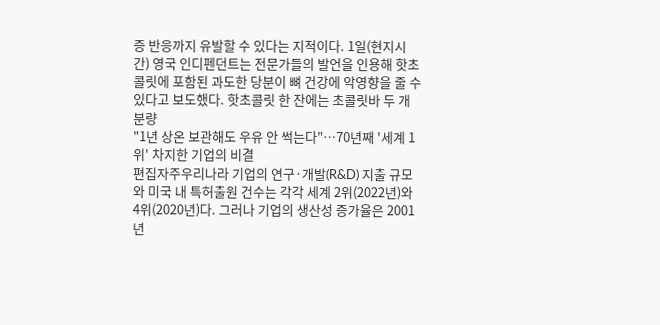증 반응까지 유발할 수 있다는 지적이다. 1일(현지시간) 영국 인디펜던트는 전문가들의 발언을 인용해 핫초콜릿에 포함된 과도한 당분이 뼈 건강에 악영향을 줄 수 있다고 보도했다. 핫초콜릿 한 잔에는 초콜릿바 두 개 분량
"1년 상온 보관해도 우유 안 썩는다"…70년째 '세계 1위' 차지한 기업의 비결
편집자주우리나라 기업의 연구·개발(R&D) 지출 규모와 미국 내 특허출원 건수는 각각 세계 2위(2022년)와 4위(2020년)다. 그러나 기업의 생산성 증가율은 2001년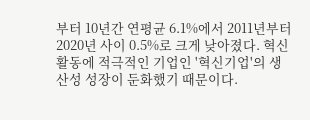부터 10년간 연평균 6.1%에서 2011년부터 2020년 사이 0.5%로 크게 낮아졌다. 혁신 활동에 적극적인 기업인 '혁신기업'의 생산성 성장이 둔화했기 때문이다.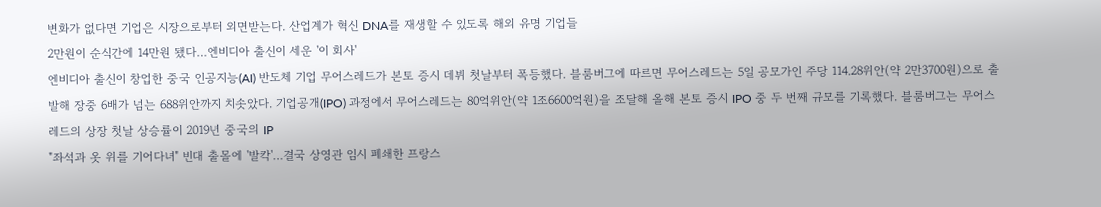변화가 없다면 기업은 시장으로부터 외면받는다. 산업계가 혁신 DNA를 재생할 수 있도록 해외 유명 기업들
2만원이 순식간에 14만원 됐다…엔비디아 출신이 세운 '이 회사'
엔비디아 출신이 창업한 중국 인공지능(AI) 반도체 기업 무어스레드가 본토 증시 데뷔 첫날부터 폭등했다. 블룸버그에 따르면 무어스레드는 5일 공모가인 주당 114.28위안(약 2만3700원)으로 출발해 장중 6배가 넘는 688위안까지 치솟았다. 기업공개(IPO) 과정에서 무어스레드는 80억위안(약 1조6600억원)을 조달해 올해 본토 증시 IPO 중 두 번째 규모를 기록했다. 블룸버그는 무어스레드의 상장 첫날 상승률이 2019년 중국의 IP
"좌석과 옷 위를 기어다녀" 빈대 출몰에 '발칵'…결국 상영관 임시 폐쇄한 프랑스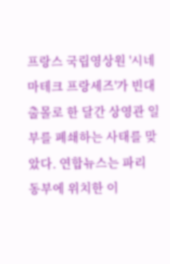프랑스 국립영상원 '시네마테크 프랑세즈'가 빈대 출몰로 한 달간 상영관 일부를 폐쇄하는 사태를 맞았다. 연합뉴스는 파리 동부에 위치한 이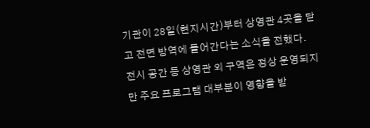기관이 28일(현지시간)부터 상영관 4곳을 닫고 전면 방역에 들어간다는 소식을 전했다. 전시 공간 등 상영관 외 구역은 정상 운영되지만 주요 프로그램 대부분이 영향을 받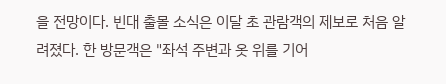을 전망이다. 빈대 출몰 소식은 이달 초 관람객의 제보로 처음 알려졌다. 한 방문객은 "좌석 주변과 옷 위를 기어